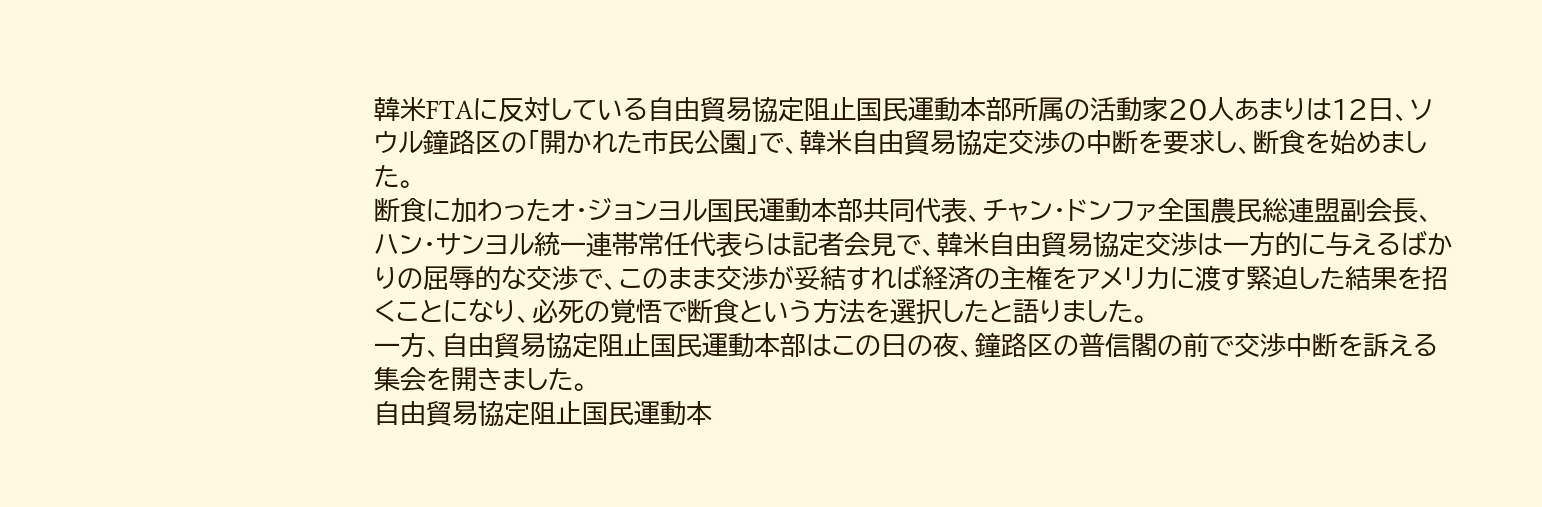韓米FTAに反対している自由貿易協定阻止国民運動本部所属の活動家20人あまりは12日、ソウル鐘路区の「開かれた市民公園」で、韓米自由貿易協定交渉の中断を要求し、断食を始めました。
断食に加わったオ・ジョンヨル国民運動本部共同代表、チャン・ドンファ全国農民総連盟副会長、ハン・サンヨル統一連帯常任代表らは記者会見で、韓米自由貿易協定交渉は一方的に与えるばかりの屈辱的な交渉で、このまま交渉が妥結すれば経済の主権をアメリカに渡す緊迫した結果を招くことになり、必死の覚悟で断食という方法を選択したと語りました。
一方、自由貿易協定阻止国民運動本部はこの日の夜、鐘路区の普信閣の前で交渉中断を訴える集会を開きました。
自由貿易協定阻止国民運動本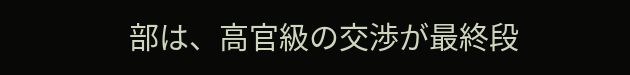部は、高官級の交渉が最終段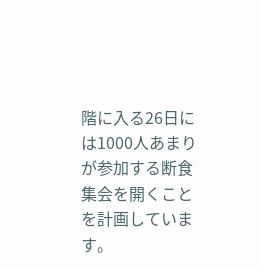階に入る26日には1000人あまりが参加する断食集会を開くことを計画しています。